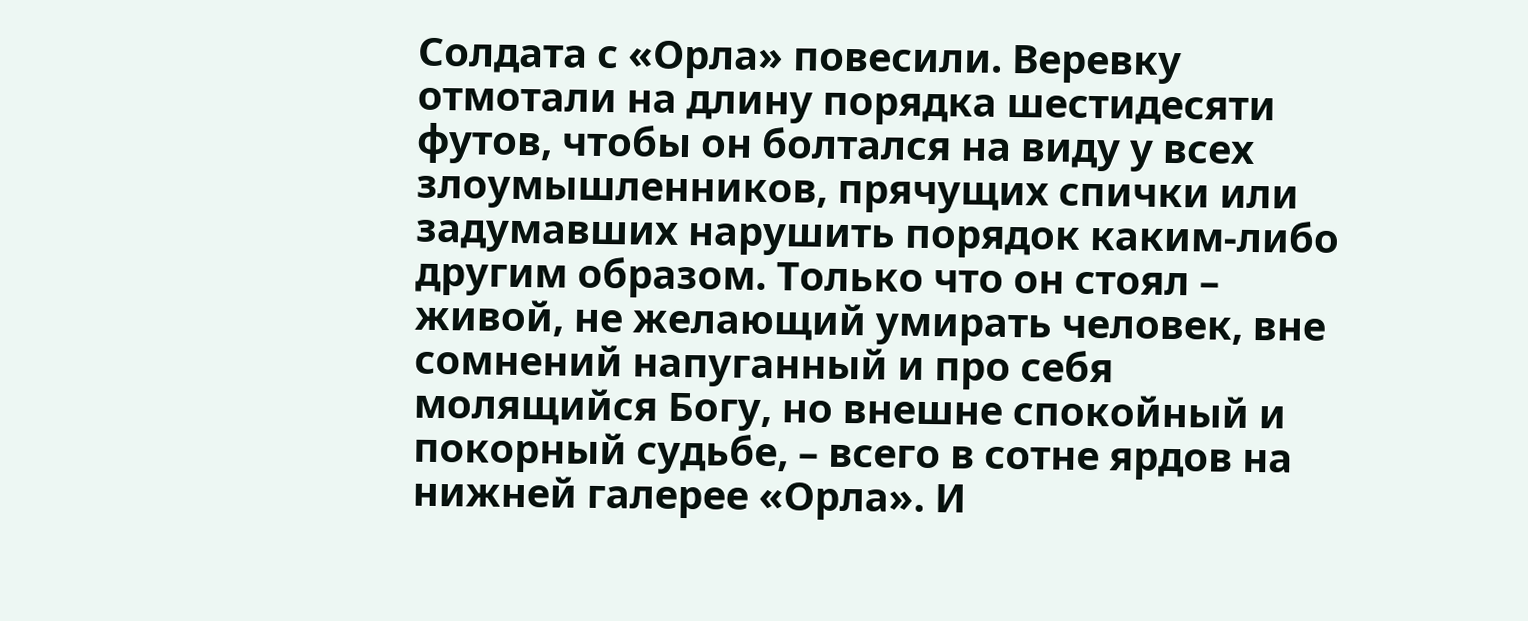Солдата с «Орла» повесили. Веревку отмотали на длину порядка шестидесяти футов, чтобы он болтался на виду у всех злоумышленников, прячущих спички или задумавших нарушить порядок каким-либо другим образом. Только что он стоял – живой, не желающий умирать человек, вне сомнений напуганный и про себя молящийся Богу, но внешне спокойный и покорный судьбе, – всего в сотне ярдов на нижней галерее «Орла». И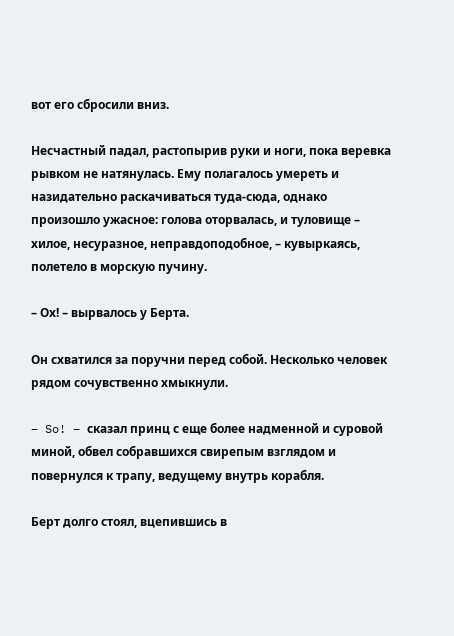вот его сбросили вниз.

Несчастный падал, растопырив руки и ноги, пока веревка рывком не натянулась. Ему полагалось умереть и назидательно раскачиваться туда-сюда, однако произошло ужасное: голова оторвалась, и туловище – хилое, несуразное, неправдоподобное, – кувыркаясь, полетело в морскую пучину.

– Ох! – вырвалось у Берта.

Он схватился за поручни перед собой. Несколько человек рядом сочувственно хмыкнули.

– So! – сказал принц с еще более надменной и суровой миной, обвел собравшихся свирепым взглядом и повернулся к трапу, ведущему внутрь корабля.

Берт долго стоял, вцепившись в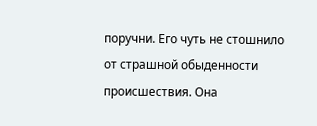поручни. Его чуть не стошнило от страшной обыденности происшествия. Она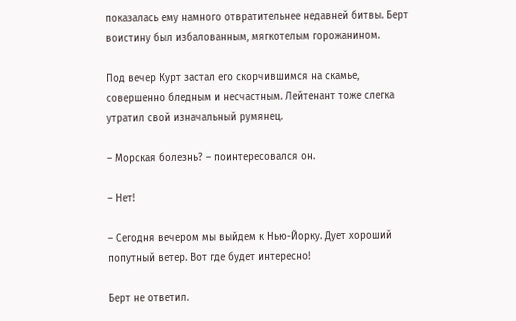показалась ему намного отвратительнее недавней битвы. Берт воистину был избалованным, мягкотелым горожанином.

Под вечер Курт застал его скорчившимся на скамье, совершенно бледным и несчастным. Лейтенант тоже слегка утратил свой изначальный румянец.

– Морская болезнь? – поинтересовался он.

– Нет!

– Сегодня вечером мы выйдем к Нью-Йорку. Дует хороший попутный ветер. Вот где будет интересно!

Берт не ответил.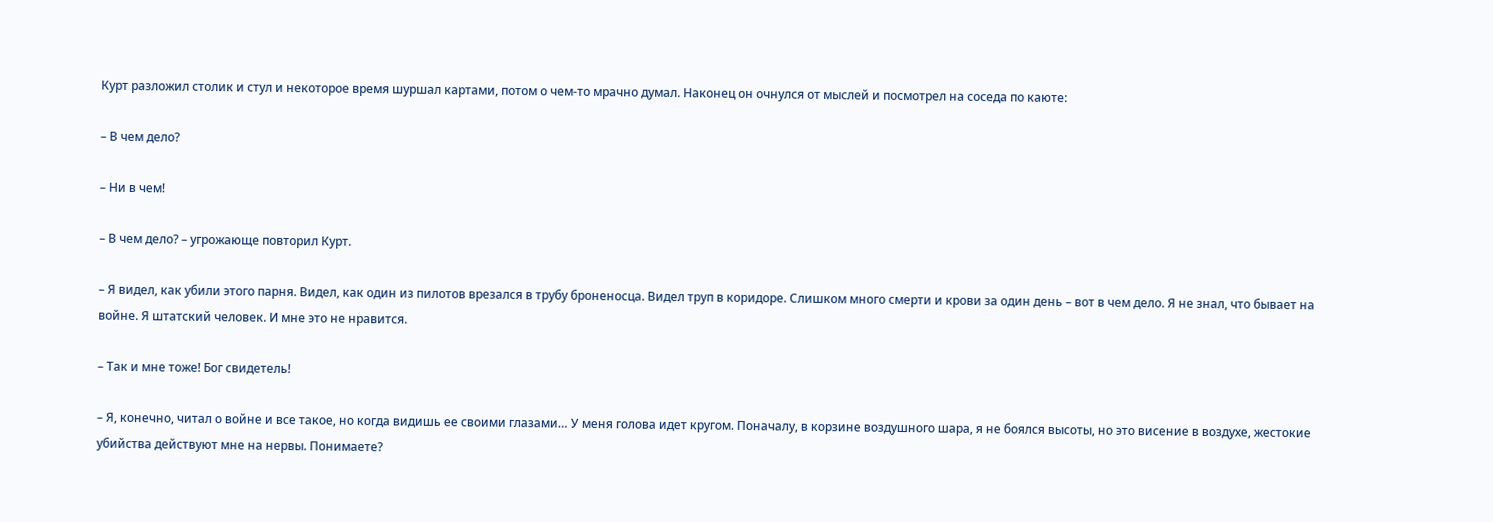Курт разложил столик и стул и некоторое время шуршал картами, потом о чем-то мрачно думал. Наконец он очнулся от мыслей и посмотрел на соседа по каюте:

– В чем дело?

– Ни в чем!

– В чем дело? – угрожающе повторил Курт.

– Я видел, как убили этого парня. Видел, как один из пилотов врезался в трубу броненосца. Видел труп в коридоре. Слишком много смерти и крови за один день – вот в чем дело. Я не знал, что бывает на войне. Я штатский человек. И мне это не нравится.

– Так и мне тоже! Бог свидетель!

– Я, конечно, читал о войне и все такое, но когда видишь ее своими глазами… У меня голова идет кругом. Поначалу, в корзине воздушного шара, я не боялся высоты, но это висение в воздухе, жестокие убийства действуют мне на нервы. Понимаете?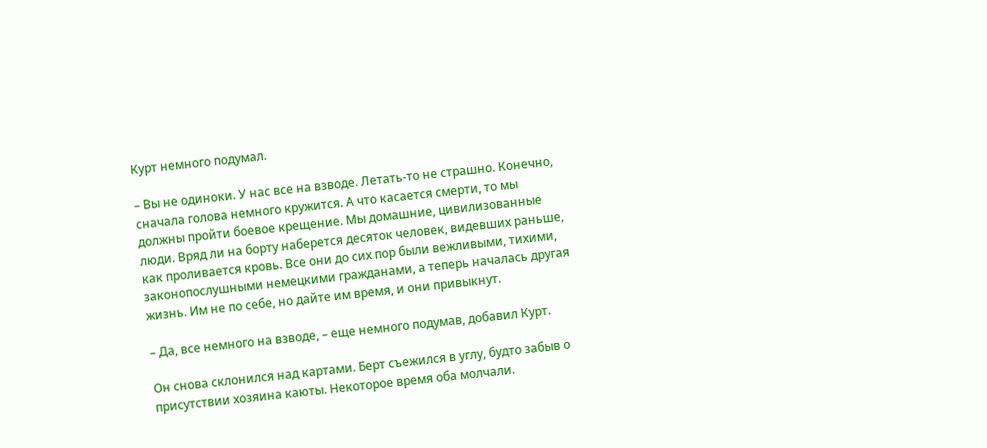Курт немного подумал.

– Вы не одиноки. У нас все на взводе. Летать-то не страшно. Конечно, сначала голова немного кружится. А что касается смерти, то мы должны пройти боевое крещение. Мы домашние, цивилизованные люди. Вряд ли на борту наберется десяток человек, видевших раньше, как проливается кровь. Все они до сих пор были вежливыми, тихими, законопослушными немецкими гражданами, а теперь началась другая жизнь. Им не по себе, но дайте им время, и они привыкнут.

– Да, все немного на взводе, – еще немного подумав, добавил Курт.

Он снова склонился над картами. Берт съежился в углу, будто забыв о присутствии хозяина каюты. Некоторое время оба молчали.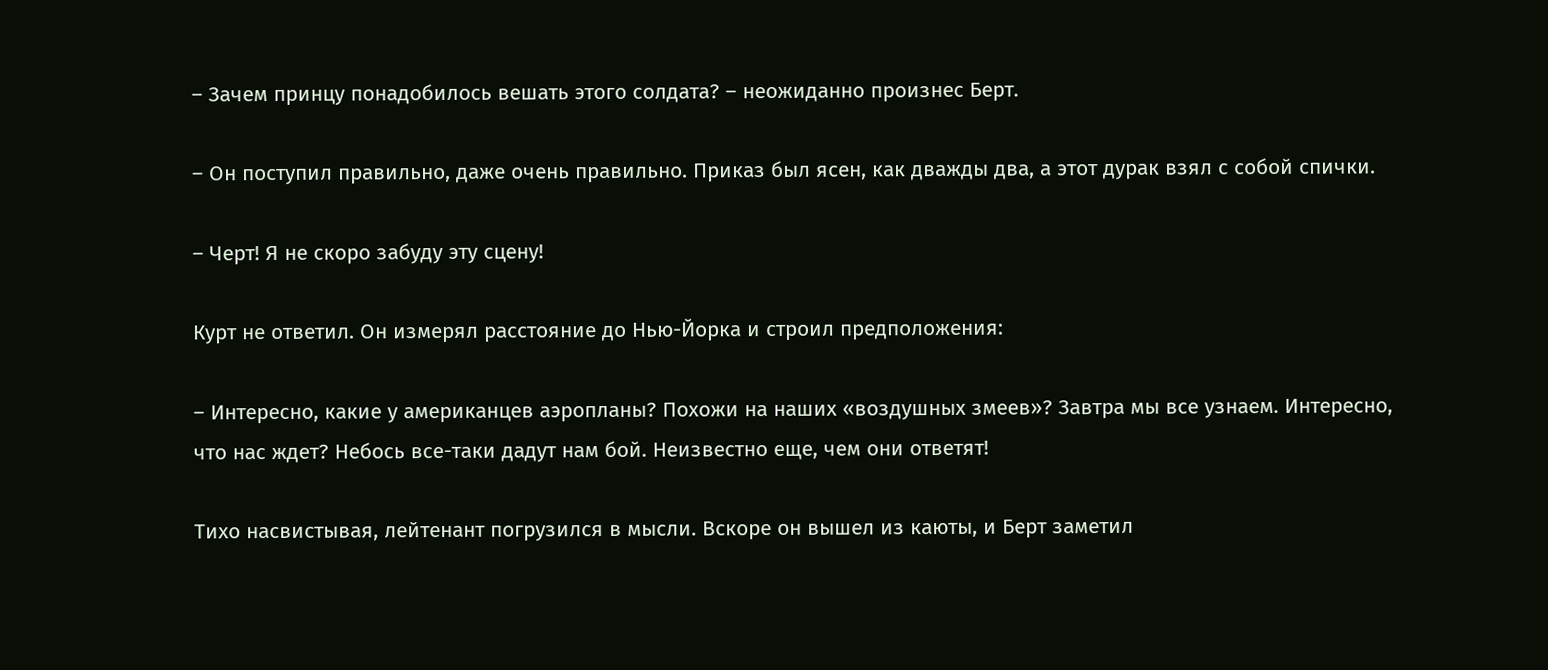– Зачем принцу понадобилось вешать этого солдата? – неожиданно произнес Берт.

– Он поступил правильно, даже очень правильно. Приказ был ясен, как дважды два, а этот дурак взял с собой спички.

– Черт! Я не скоро забуду эту сцену!

Курт не ответил. Он измерял расстояние до Нью-Йорка и строил предположения:

– Интересно, какие у американцев аэропланы? Похожи на наших «воздушных змеев»? Завтра мы все узнаем. Интересно, что нас ждет? Небось все-таки дадут нам бой. Неизвестно еще, чем они ответят!

Тихо насвистывая, лейтенант погрузился в мысли. Вскоре он вышел из каюты, и Берт заметил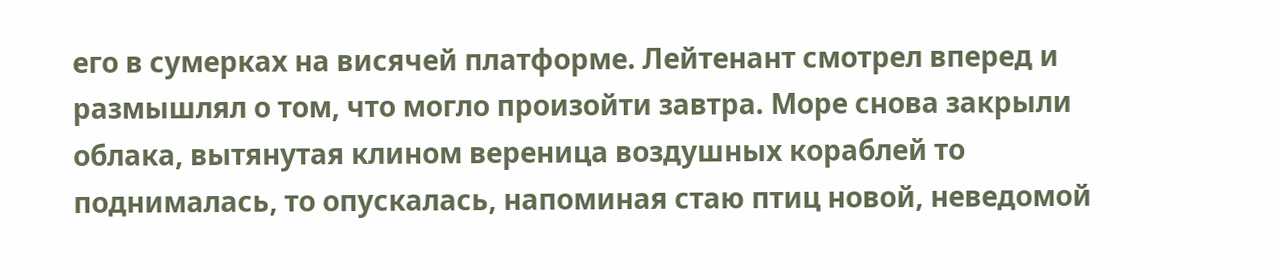его в сумерках на висячей платформе. Лейтенант смотрел вперед и размышлял о том, что могло произойти завтра. Море снова закрыли облака, вытянутая клином вереница воздушных кораблей то поднималась, то опускалась, напоминая стаю птиц новой, неведомой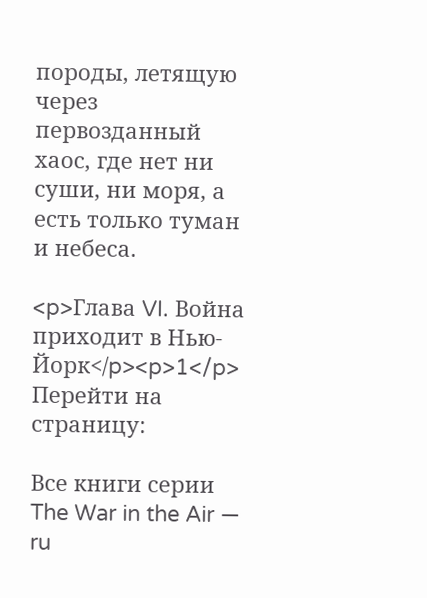породы, летящую через первозданный хаос, где нет ни суши, ни моря, а есть только туман и небеса.

<p>Глава VI. Война приходит в Нью-Йорк</p><p>1</p>
Перейти на страницу:

Все книги серии The War in the Air — ru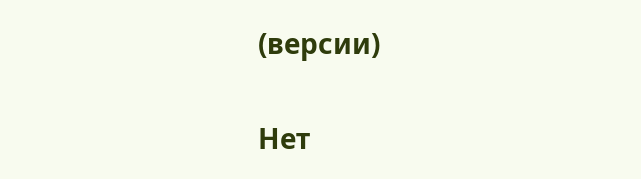(версии)

Нет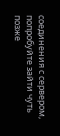соединения с сервером, попробуйте зайти чуть позже